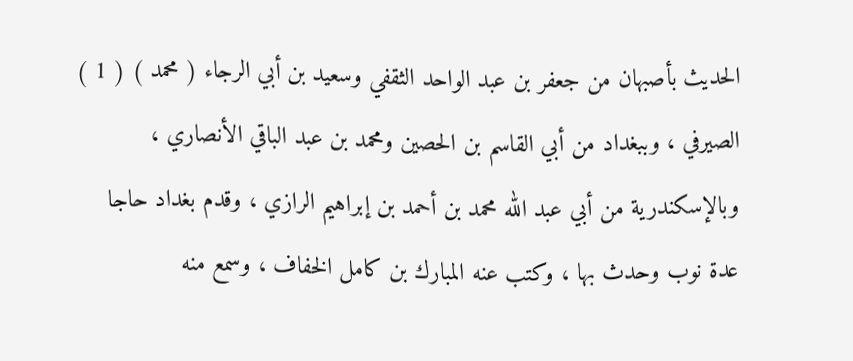الحديث بأصبهان من جعفر بن عبد الواحد الثقفي وسعيد بن أبي الرجاء ( محمد ) ( 1 )
الصيرفي ، وببغداد من أبي القاسم بن الحصين ومحمد بن عبد الباقي الأنصاري ،
وبالإسكندرية من أبي عبد الله محمد بن أحمد بن إبراهيم الرازي ، وقدم بغداد حاجا
عدة نوب وحدث بها ، وكتب عنه المبارك بن كامل الخفاف ، وسمع منه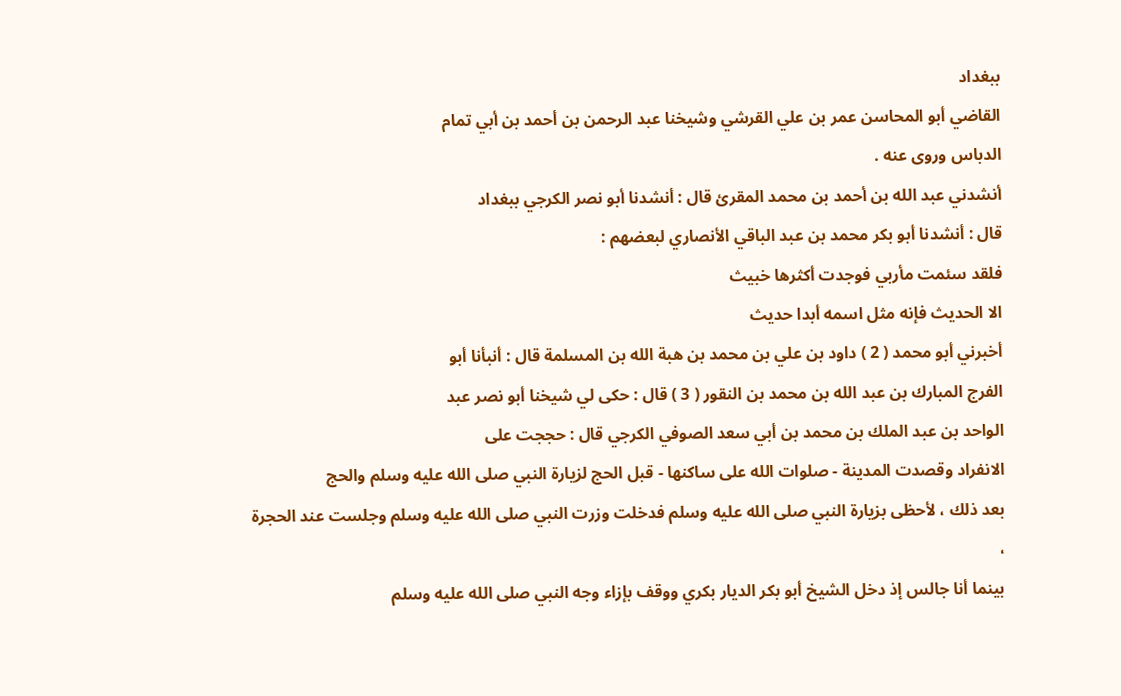ببغداد
القاضي أبو المحاسن عمر بن علي القرشي وشيخنا عبد الرحمن بن أحمد بن أبي تمام
الدباس وروى عنه .
أنشدني عبد الله بن أحمد بن محمد المقرئ قال : أنشدنا أبو نصر الكرجي ببغداد
قال : أنشدنا أبو بكر محمد بن عبد الباقي الأنصاري لبعضهم :
فلقد سئمت مأربي فوجدت أكثرها خبيث
الا الحديث فإنه مثل اسمه أبدا حديث
أخبرني أبو محمد ( 2 ) داود بن علي بن محمد بن هبة الله بن المسلمة قال : أنبأنا أبو
الفرج المبارك بن عبد الله بن محمد بن النقور ( 3 ) قال : حكى لي شيخنا أبو نصر عبد
الواحد بن عبد الملك بن محمد بن أبي سعد الصوفي الكرجي قال : حججت على
الانفراد وقصدت المدينة - صلوات الله على ساكنها - قبل الحج لزيارة النبي صلى الله عليه وسلم والحج
بعد ذلك ، لأحظى بزيارة النبي صلى الله عليه وسلم فدخلت وزرت النبي صلى الله عليه وسلم وجلست عند الحجرة ،
بينما أنا جالس إذ دخل الشيخ أبو بكر الديار بكري ووقف بإزاء وجه النبي صلى الله عليه وسلم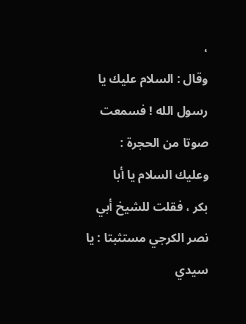،
وقال : السلام عليك يا رسول الله ! فسمعت صوتا من الحجرة : وعليك السلام يا أبا
بكر ، فقلت للشيخ أبي نصر الكرجي مستثبتا : يا سيدي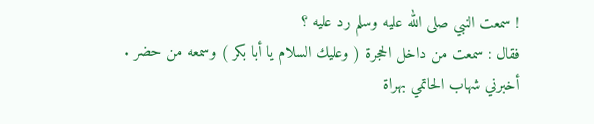! سمعت النبي صلى الله عليه وسلم رد عليه ؟
فقال : سمعت من داخل الحجرة ( وعليك السلام يا أبا بكر ) وسمعه من حضر .
أخبرني شهاب الحاتمي بهراة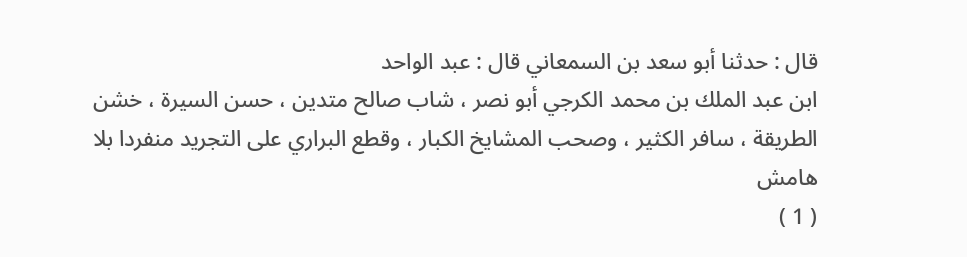قال : حدثنا أبو سعد بن السمعاني قال : عبد الواحد
ابن عبد الملك بن محمد الكرجي أبو نصر ، شاب صالح متدين ، حسن السيرة ، خشن
الطريقة ، سافر الكثير ، وصحب المشايخ الكبار ، وقطع البراري على التجريد منفردا بلا
هامش
( 1 )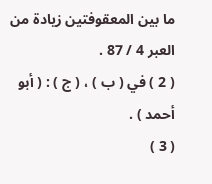ما بين المعقوفتين زيادة من العبر 4 / 87 .
( 2 ) في ( ب ) ، ( ج ) : ( أبو أحمد ) .
( 3 )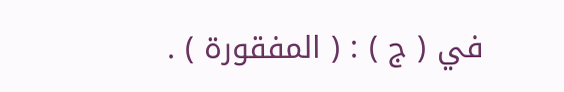في ( ج ) : ( المفقورة ) .